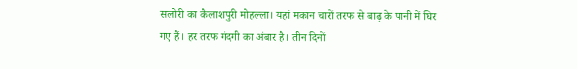सलोरी का कैलाशपुरी मोहल्ला। यहां मकान चारों तरफ से बाढ़ के पानी में घिर गए हैं। हर तरफ गंदगी का अंबार है। तीन दिनों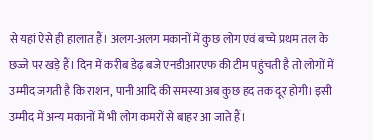से यहां ऐसे ही हालात हैं। अलग-अलग मकानों में कुछ लोग एवं बच्चे प्रथम तल के छज्जे पर खड़े हैं। दिन में करीब डेढ़ बजे एनडीआरएफ की टीम पहुंचती है तो लोगों में उम्मीद जगती है कि राशन, पानी आदि की समस्या अब कुछ हद तक दूर होगी। इसी उम्मीद में अन्य मकानों में भी लोग कमरों से बाहर आ जाते हैं।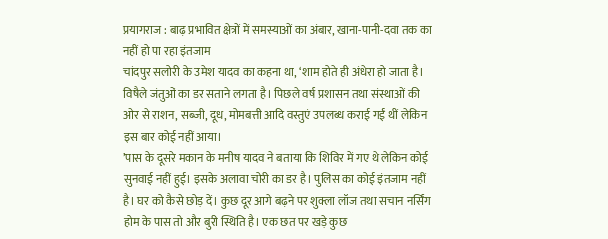प्रयागराज : बाढ़ प्रभावित क्षेत्रों में समस्याओं का अंबार, खाना-पानी-दवा तक का नहीं हो पा रहा इंतजाम
चांदपुर सलोरी के उमेश यादव का कहना था, ‘शाम होते ही अंधेरा हो जाता है। विषैले जंतुओं का डर सताने लगता है। पिछले वर्ष प्रशासन तथा संस्थाओं की ओर से राशन, सब्जी, दूध, मोमबत्ती आदि वस्तुएं उपलब्ध कराई गईं थीं लेकिन इस बार कोई नहीं आया।
’पास के दूसरे मकान के मनीष यादव ने बताया कि शिविर में गए थे लेकिन कोई सुनवाई नहीं हुई। इसके अलावा चोरी का डर है। पुलिस का कोई इंतजाम नहीं है। घर को कैसे छोड़ दें। कुछ दूर आगे बढ़ने पर शुक्ला लॉज तथा सचान नर्सिंग होम के पास तो और बुरी स्थिति है। एक छत पर खड़े कुछ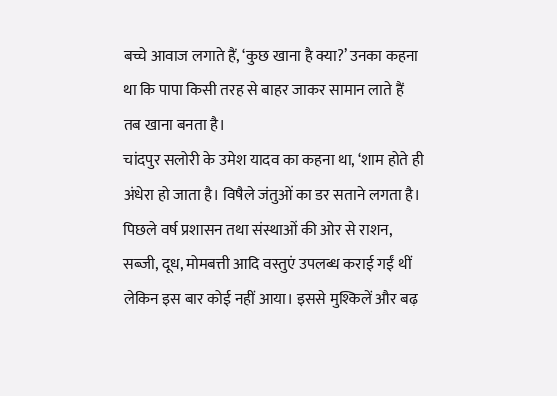बच्चे आवाज लगाते हैं, ‘कुछ खाना है क्या?’ उनका कहना था कि पापा किसी तरह से बाहर जाकर सामान लाते हैं तब खाना बनता है।
चांदपुर सलोरी के उमेश यादव का कहना था, ‘शाम होते ही अंधेरा हो जाता है। विषैले जंतुओं का डर सताने लगता है। पिछले वर्ष प्रशासन तथा संस्थाओं की ओर से राशन, सब्जी, दूध, मोमबत्ती आदि वस्तुएं उपलब्ध कराई गईं थीं लेकिन इस बार कोई नहीं आया। इससे मुश्किलें और बढ़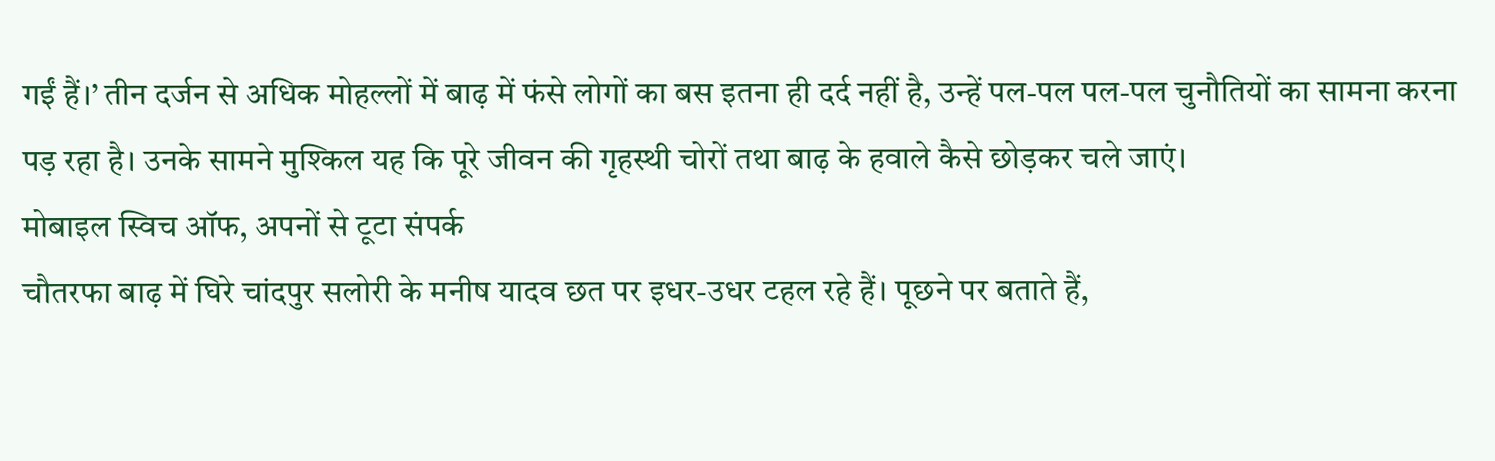गईं हैं।’ तीन दर्जन से अधिक मोहल्लों में बाढ़ में फंसे लोगों का बस इतना ही दर्द नहीं है, उन्हें पल-पल पल-पल चुनौतियों का सामना करना पड़ रहा है। उनके सामने मुश्किल यह कि पूरे जीवन की गृहस्थी चोरों तथा बाढ़ के हवाले कैसे छोड़कर चले जाएं।
मोबाइल स्विच ऑफ, अपनों से टूटा संपर्क
चौतरफा बाढ़ में घिरे चांदपुर सलोरी के मनीष यादव छत पर इधर-उधर टहल रहे हैं। पूछने पर बताते हैं,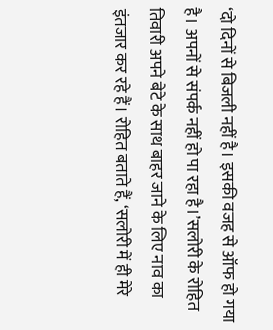‘दो दिनों से बिजली नहीं है। इसकी वजह से ऑफ हो गया है। अपनों से संपर्क नहीं हो पा रहा है।’सलोरी के रोहित तिवारी अपने बेटे के साथ बाहर जाने के लिए नाव का इंतजार कर रहे हैं। रोहित बताते हैं, ‘सलोरी में ही मेरे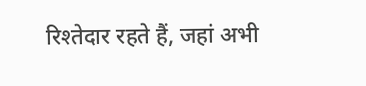रिश्तेदार रहते हैं, जहां अभी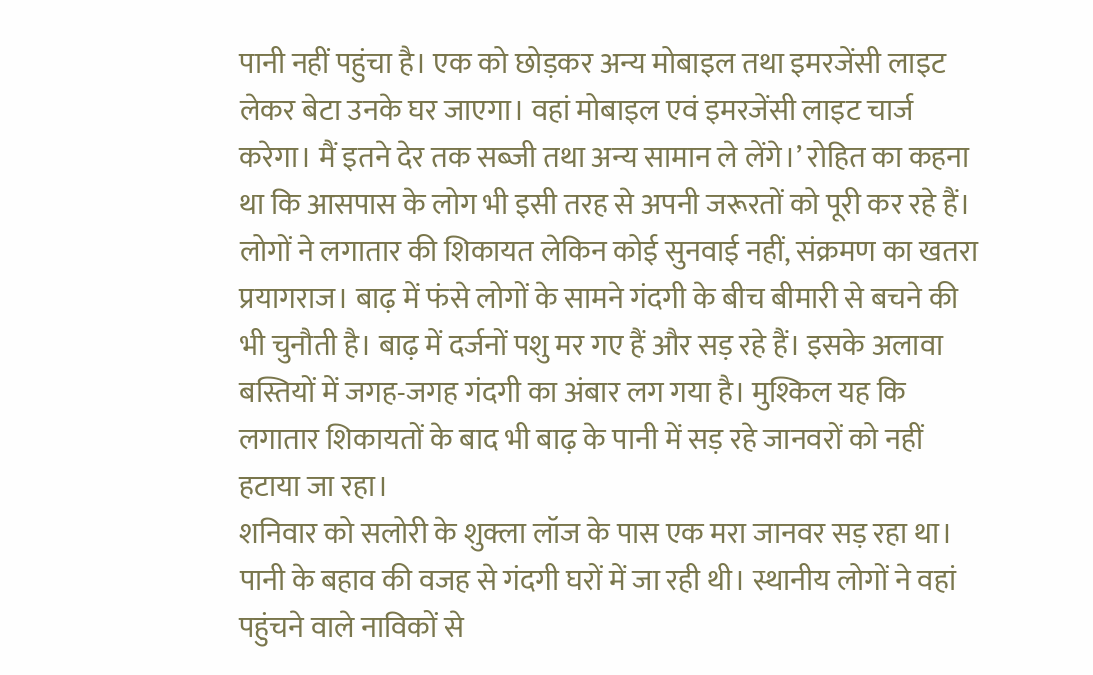पानी नहीं पहुंचा है। एक को छोड़कर अन्य मोबाइल तथा इमरजेंसी लाइट लेकर बेटा उनके घर जाएगा। वहां मोबाइल एवं इमरजेंसी लाइट चार्ज करेगा। मैं इतने देर तक सब्जी तथा अन्य सामान ले लेंगे।’ रोहित का कहना था कि आसपास के लोग भी इसी तरह से अपनी जरूरतों को पूरी कर रहे हैं।
लोगों ने लगातार की शिकायत लेकिन कोई सुनवाई नहीं, संक्रमण का खतरा
प्रयागराज। बाढ़ में फंसे लोगों के सामने गंदगी के बीच बीमारी से बचने की भी चुनौती है। बाढ़ में दर्जनों पशु मर गए हैं और सड़ रहे हैं। इसके अलावा बस्तियों में जगह-जगह गंदगी का अंबार लग गया है। मुश्किल यह कि लगातार शिकायतों के बाद भी बाढ़ के पानी में सड़ रहे जानवरों को नहीं हटाया जा रहा।
शनिवार को सलोरी के शुक्ला लॉज के पास एक मरा जानवर सड़ रहा था। पानी के बहाव की वजह से गंदगी घरों में जा रही थी। स्थानीय लोगों ने वहां पहुंचने वाले नाविकों से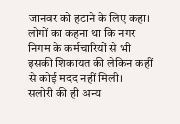जानवर को हटाने के लिए कहा। लोगों का कहना था कि नगर निगम के कर्मचारियों से भी इसकी शिकायत की लेकिन कहीं से कोई मदद नहीं मिली।
सलोरी की ही अन्य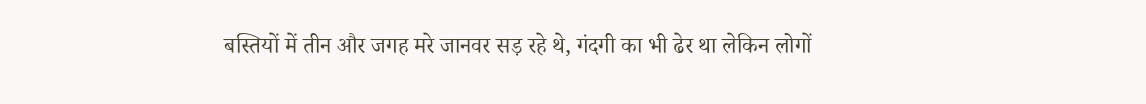बस्तियों में तीन और जगह मरे जानवर सड़ रहे थे, गंदगी का भी ढेर था लेकिन लोगों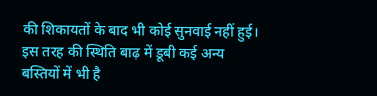की शिकायतों के बाद भी कोई सुनवाई नहीं हुई। इस तरह की स्थिति बाढ़ में डूबी कई अन्य बस्तियों में भी है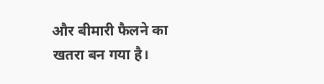और बीमारी फैलने का खतरा बन गया है।